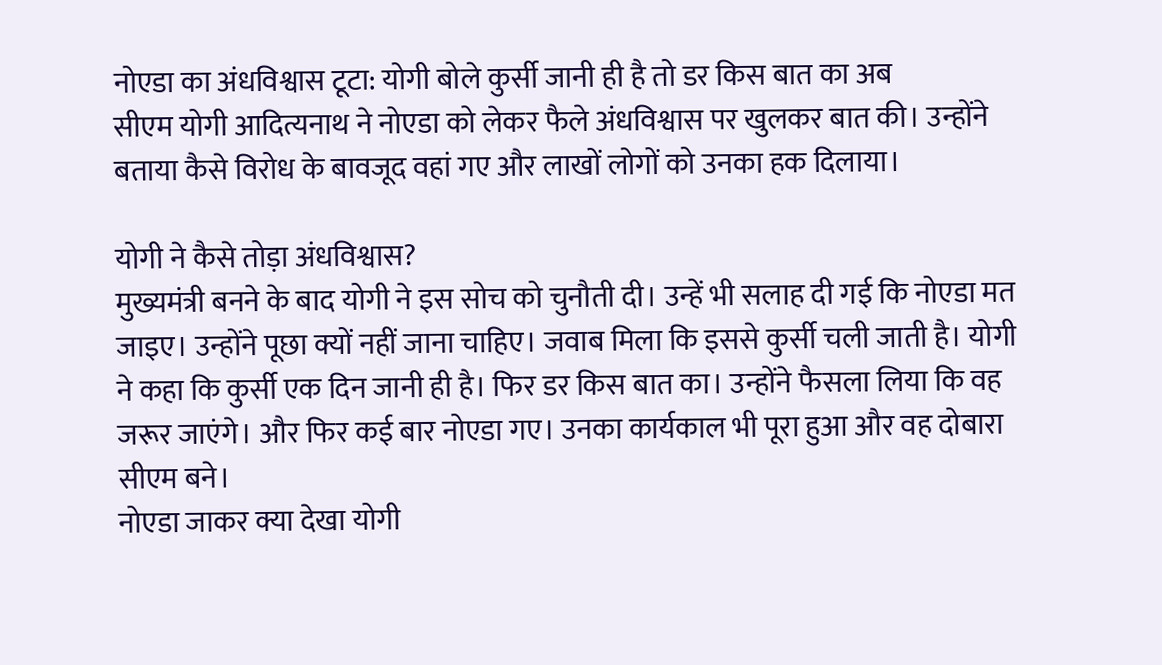नोएडा का अंधविश्वास टूटा: योगी बोले कुर्सी जानी ही है तो डर किस बात का अब
सीएम योगी आदित्यनाथ ने नोएडा को लेकर फैले अंधविश्वास पर खुलकर बात की। उन्होंने बताया कैसे विरोध के बावजूद वहां गए और लाखों लोगों को उनका हक दिलाया।

योगी ने कैसे तोड़ा अंधविश्वास?
मुख्यमंत्री बनने के बाद योगी ने इस सोच को चुनौती दी। उन्हें भी सलाह दी गई कि नोएडा मत जाइए। उन्होंने पूछा क्यों नहीं जाना चाहिए। जवाब मिला कि इससे कुर्सी चली जाती है। योगी ने कहा कि कुर्सी एक दिन जानी ही है। फिर डर किस बात का। उन्होंने फैसला लिया कि वह जरूर जाएंगे। और फिर कई बार नोएडा गए। उनका कार्यकाल भी पूरा हुआ और वह दोबारा सीएम बने।
नोएडा जाकर क्या देखा योगी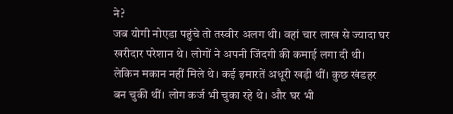ने?
जब योगी नोएडा पहुंचे तो तस्वीर अलग थी। वहां चार लाख से ज्यादा घर खरीदार परेशान थे। लोगों ने अपनी जिंदगी की कमाई लगा दी थी। लेकिन मकान नहीं मिले थे। कई इमारतें अधूरी खड़ी थीं। कुछ खंडहर बन चुकी थीं। लोग कर्ज भी चुका रहे थे। और घर भी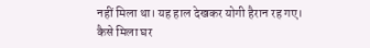नहीं मिला था। यह हाल देखकर योगी हैरान रह गए।
कैसे मिला घर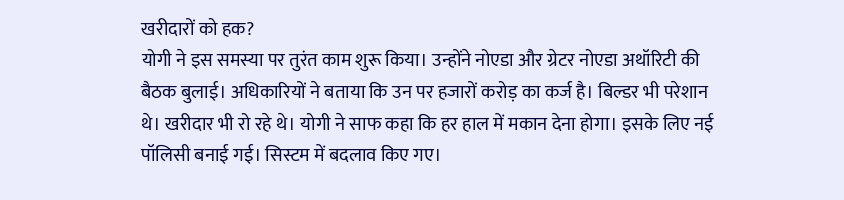खरीदारों को हक?
योगी ने इस समस्या पर तुरंत काम शुरू किया। उन्होंने नोएडा और ग्रेटर नोएडा अथॉरिटी की बैठक बुलाई। अधिकारियों ने बताया कि उन पर हजारों करोड़ का कर्ज है। बिल्डर भी परेशान थे। खरीदार भी रो रहे थे। योगी ने साफ कहा कि हर हाल में मकान देना होगा। इसके लिए नई पॉलिसी बनाई गई। सिस्टम में बदलाव किए गए।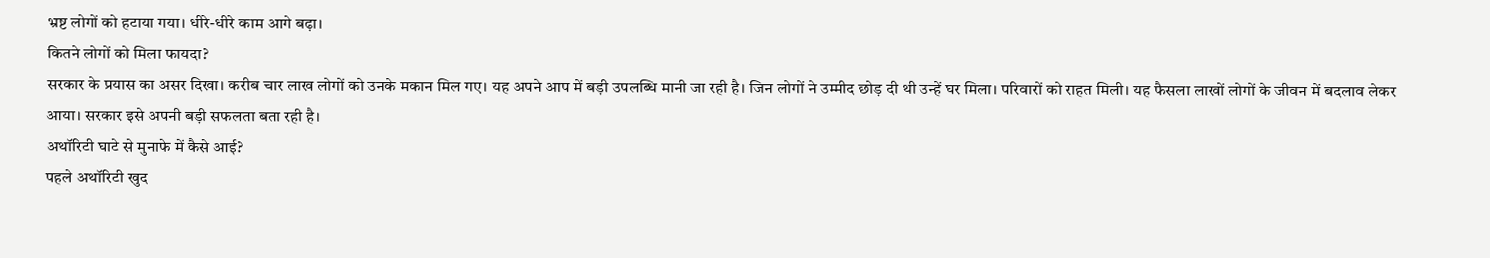भ्रष्ट लोगों को हटाया गया। धीरे-धीरे काम आगे बढ़ा।
कितने लोगों को मिला फायदा?
सरकार के प्रयास का असर दिखा। करीब चार लाख लोगों को उनके मकान मिल गए। यह अपने आप में बड़ी उपलब्धि मानी जा रही है। जिन लोगों ने उम्मीद छोड़ दी थी उन्हें घर मिला। परिवारों को राहत मिली। यह फैसला लाखों लोगों के जीवन में बदलाव लेकर आया। सरकार इसे अपनी बड़ी सफलता बता रही है।
अथॉरिटी घाटे से मुनाफे में कैसे आई?
पहले अथॉरिटी खुद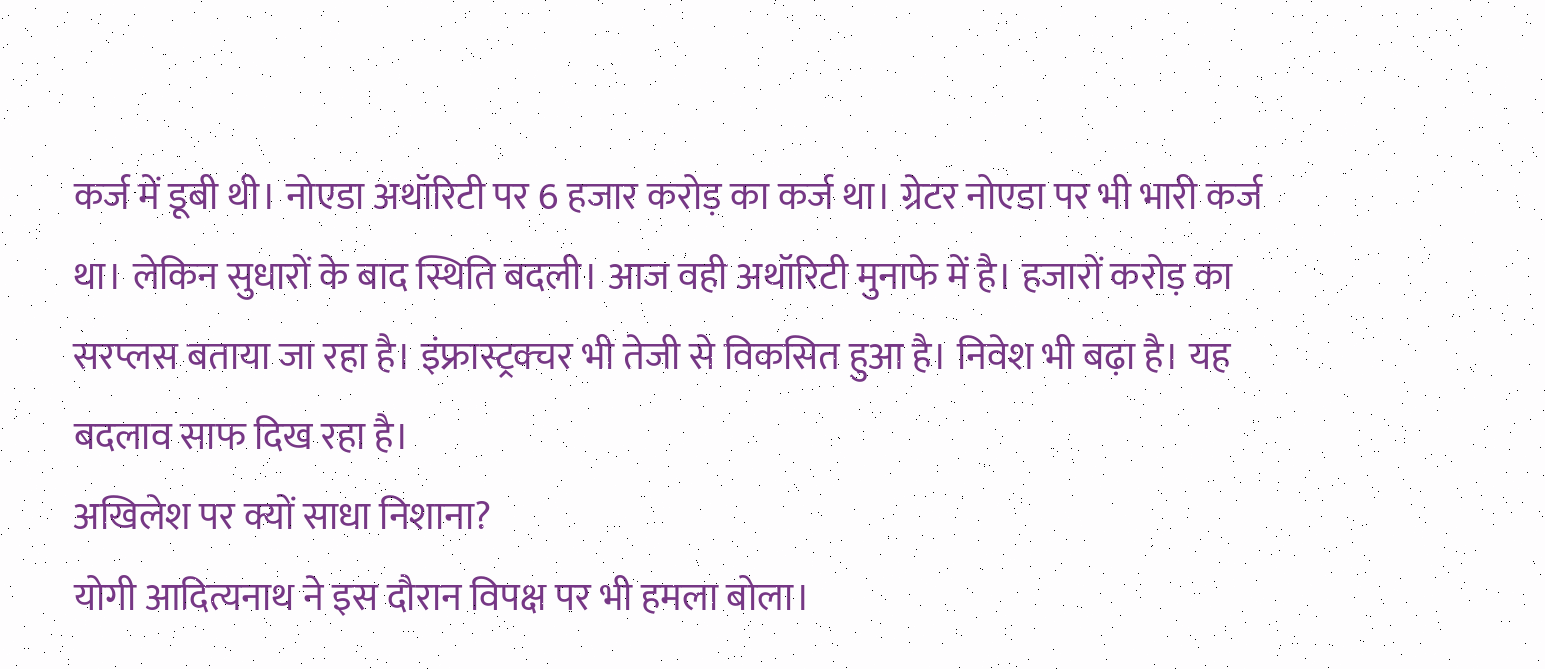कर्ज में डूबी थी। नोएडा अथॉरिटी पर 6 हजार करोड़ का कर्ज था। ग्रेटर नोएडा पर भी भारी कर्ज था। लेकिन सुधारों के बाद स्थिति बदली। आज वही अथॉरिटी मुनाफे में है। हजारों करोड़ का सरप्लस बताया जा रहा है। इंफ्रास्ट्रक्चर भी तेजी से विकसित हुआ है। निवेश भी बढ़ा है। यह बदलाव साफ दिख रहा है।
अखिलेश पर क्यों साधा निशाना?
योगी आदित्यनाथ ने इस दौरान विपक्ष पर भी हमला बोला।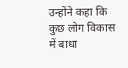उन्होंने कहा कि कुछ लोग विकास में बाधा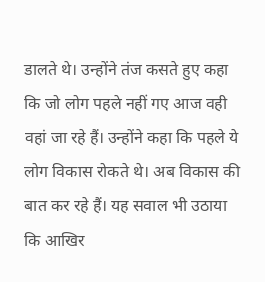डालते थे। उन्होंने तंज कसते हुए कहा कि जो लोग पहले नहीं गए आज वही वहां जा रहे हैं। उन्होंने कहा कि पहले ये लोग विकास रोकते थे। अब विकास की बात कर रहे हैं। यह सवाल भी उठाया कि आखिर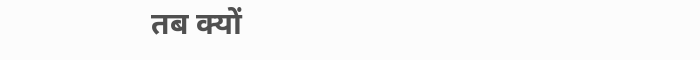तब क्यों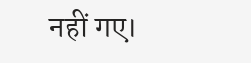नहीं गए।